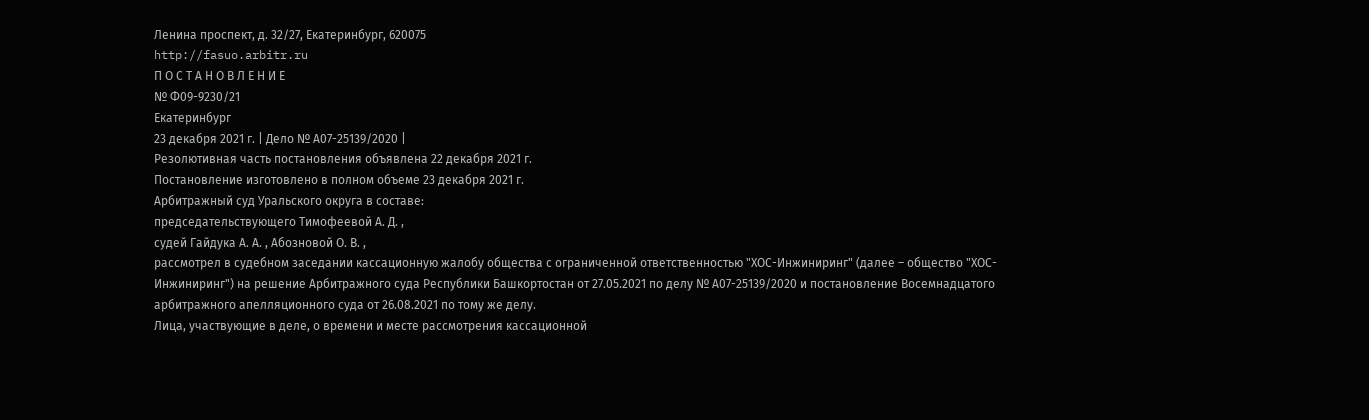Ленина проспект, д. 32/27, Екатеринбург, 620075
http://fasuo.arbitr.ru
П О С Т А Н О В Л Е Н И Е
№ Ф09-9230/21
Екатеринбург
23 декабря 2021 г. | Дело № А07-25139/2020 |
Резолютивная часть постановления объявлена 22 декабря 2021 г.
Постановление изготовлено в полном объеме 23 декабря 2021 г.
Арбитражный суд Уральского округа в составе:
председательствующего Тимофеевой А. Д. ,
судей Гайдука А. А. , Абозновой О. В. ,
рассмотрел в судебном заседании кассационную жалобу общества с ограниченной ответственностью "ХОС-Инжиниринг" (далее – общество "ХОС-Инжиниринг") на решение Арбитражного суда Республики Башкортостан от 27.05.2021 по делу № А07-25139/2020 и постановление Восемнадцатого арбитражного апелляционного суда от 26.08.2021 по тому же делу.
Лица, участвующие в деле, о времени и месте рассмотрения кассационной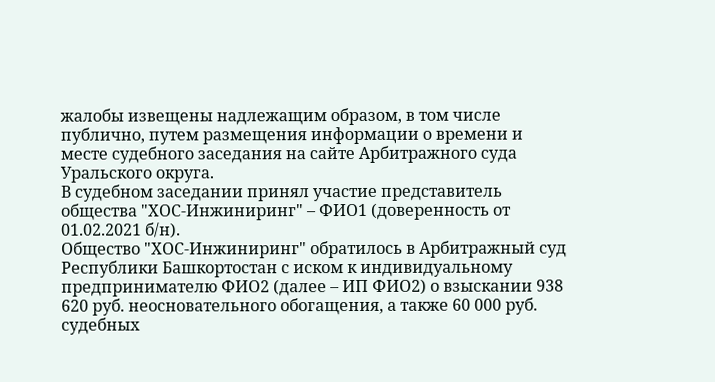жалобы извещены надлежащим образом, в том числе публично, путем размещения информации о времени и месте судебного заседания на сайте Арбитражного суда Уральского округа.
В судебном заседании принял участие представитель общества "ХОС-Инжиниринг" – ФИО1 (доверенность от 01.02.2021 б/н).
Общество "ХОС-Инжиниринг" обратилось в Арбитражный суд Республики Башкортостан с иском к индивидуальному предпринимателю ФИО2 (далее – ИП ФИО2) о взыскании 938 620 руб. неосновательного обогащения, а также 60 000 руб. судебных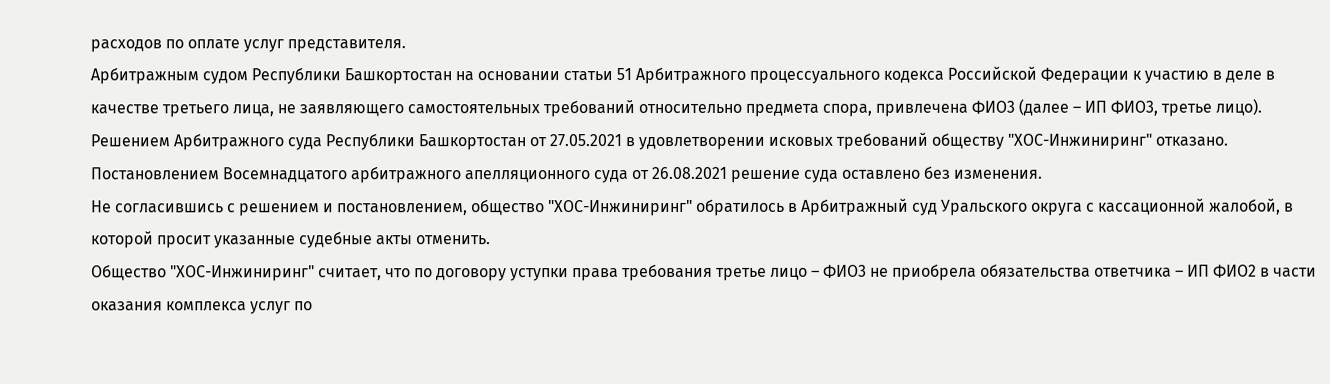расходов по оплате услуг представителя.
Арбитражным судом Республики Башкортостан на основании статьи 51 Арбитражного процессуального кодекса Российской Федерации к участию в деле в качестве третьего лица, не заявляющего самостоятельных требований относительно предмета спора, привлечена ФИО3 (далее – ИП ФИО3, третье лицо).
Решением Арбитражного суда Республики Башкортостан от 27.05.2021 в удовлетворении исковых требований обществу "ХОС-Инжиниринг" отказано.
Постановлением Восемнадцатого арбитражного апелляционного суда от 26.08.2021 решение суда оставлено без изменения.
Не согласившись с решением и постановлением, общество "ХОС-Инжиниринг" обратилось в Арбитражный суд Уральского округа с кассационной жалобой, в которой просит указанные судебные акты отменить.
Общество "ХОС-Инжиниринг" считает, что по договору уступки права требования третье лицо – ФИО3 не приобрела обязательства ответчика – ИП ФИО2 в части оказания комплекса услуг по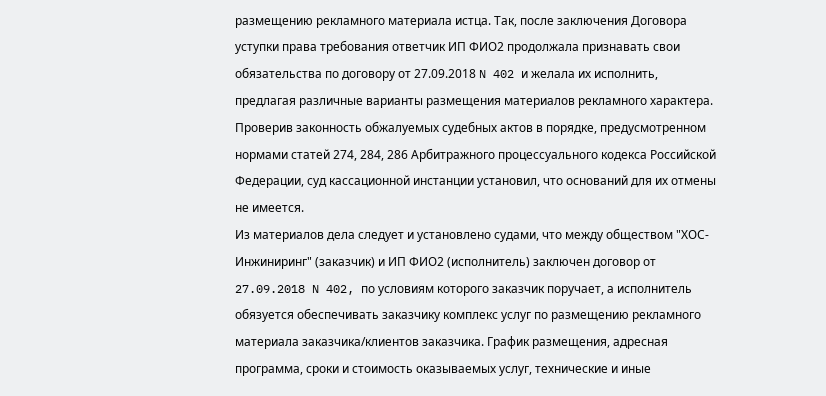размещению рекламного материала истца. Так, после заключения Договора уступки права требования ответчик ИП ФИО2 продолжала признавать свои обязательства по договору от 27.09.2018 N 402 и желала их исполнить, предлагая различные варианты размещения материалов рекламного характера.
Проверив законность обжалуемых судебных актов в порядке, предусмотренном нормами статей 274, 284, 286 Арбитражного процессуального кодекса Российской Федерации, суд кассационной инстанции установил, что оснований для их отмены не имеется.
Из материалов дела следует и установлено судами, что между обществом "ХОС-Инжиниринг" (заказчик) и ИП ФИО2 (исполнитель) заключен договор от 27.09.2018 N 402, по условиям которого заказчик поручает, а исполнитель обязуется обеспечивать заказчику комплекс услуг по размещению рекламного материала заказчика/клиентов заказчика. График размещения, адресная программа, сроки и стоимость оказываемых услуг, технические и иные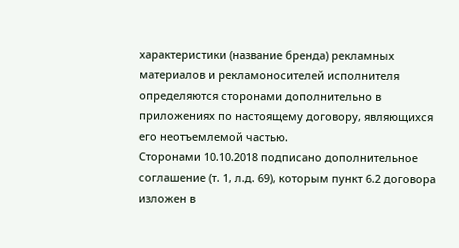характеристики (название бренда) рекламных материалов и рекламоносителей исполнителя определяются сторонами дополнительно в приложениях по настоящему договору, являющихся его неотъемлемой частью.
Сторонами 10.10.2018 подписано дополнительное соглашение (т. 1, л.д. 69), которым пункт 6.2 договора изложен в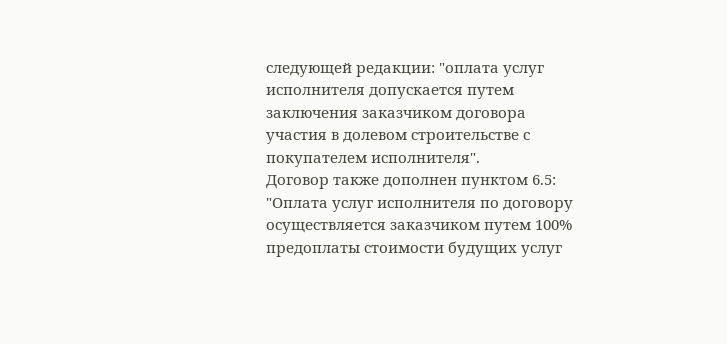следующей редакции: "оплата услуг исполнителя допускается путем заключения заказчиком договора участия в долевом строительстве с покупателем исполнителя".
Договор также дополнен пунктом 6.5: "Оплата услуг исполнителя по договору осуществляется заказчиком путем 100% предоплаты стоимости будущих услуг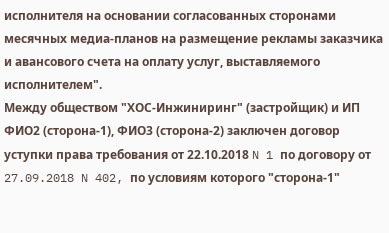исполнителя на основании согласованных сторонами месячных медиа-планов на размещение рекламы заказчика и авансового счета на оплату услуг, выставляемого исполнителем".
Между обществом "ХОС-Инжиниринг" (застройщик) и ИП ФИО2 (сторона-1), ФИО3 (сторона-2) заключен договор уступки права требования от 22.10.2018 N 1 по договору от 27.09.2018 N 402, по условиям которого "сторона-1"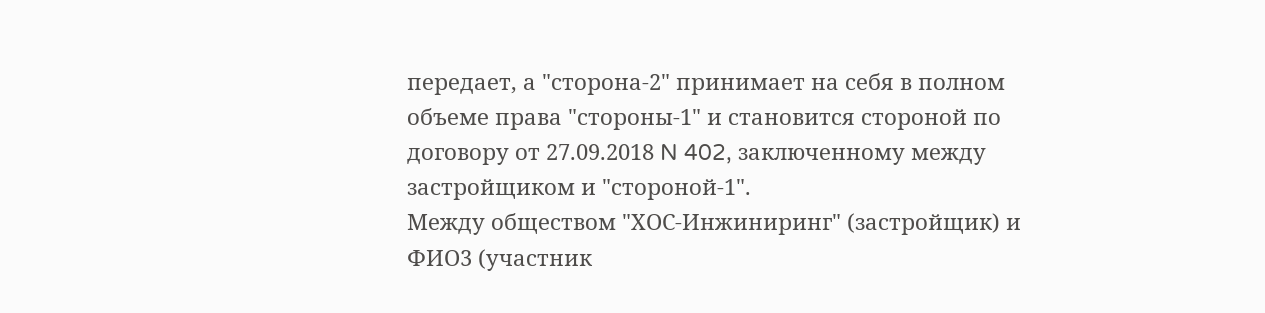передает, а "сторона-2" принимает на себя в полном объеме права "стороны-1" и становится стороной по договору от 27.09.2018 N 402, заключенному между застройщиком и "стороной-1".
Между обществом "ХОС-Инжиниринг" (застройщик) и ФИО3 (участник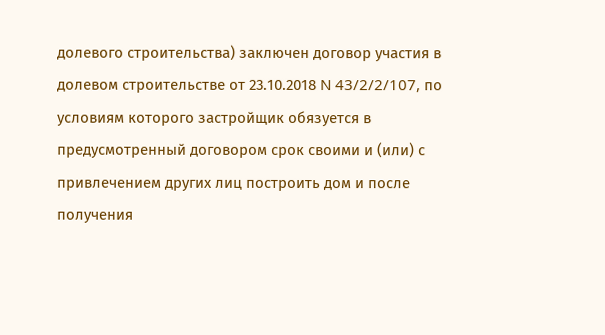долевого строительства) заключен договор участия в долевом строительстве от 23.10.2018 N 43/2/2/107, по условиям которого застройщик обязуется в предусмотренный договором срок своими и (или) с привлечением других лиц построить дом и после получения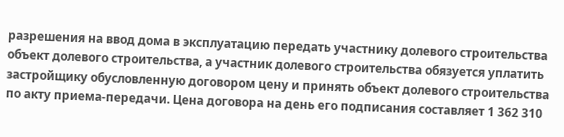разрешения на ввод дома в эксплуатацию передать участнику долевого строительства объект долевого строительства, а участник долевого строительства обязуется уплатить застройщику обусловленную договором цену и принять объект долевого строительства по акту приема-передачи. Цена договора на день его подписания составляет 1 362 310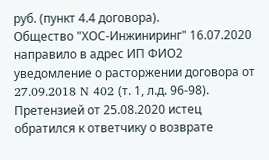руб. (пункт 4.4 договора).
Общество "ХОС-Инжиниринг" 16.07.2020 направило в адрес ИП ФИО2 уведомление о расторжении договора от 27.09.2018 N 402 (т. 1, л.д. 96-98).
Претензией от 25.08.2020 истец обратился к ответчику о возврате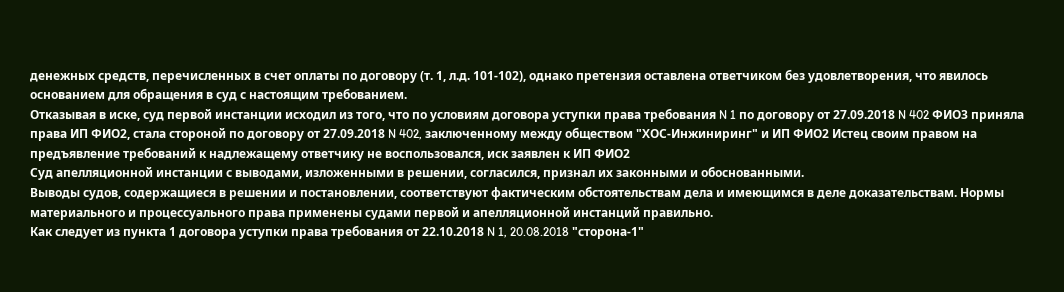денежных средств, перечисленных в счет оплаты по договору (т. 1, л.д. 101-102), однако претензия оставлена ответчиком без удовлетворения, что явилось основанием для обращения в суд с настоящим требованием.
Отказывая в иске, суд первой инстанции исходил из того, что по условиям договора уступки права требования N 1 по договору от 27.09.2018 N 402 ФИО3 приняла права ИП ФИО2, стала стороной по договору от 27.09.2018 N 402, заключенному между обществом "ХОС-Инжиниринг" и ИП ФИО2 Истец своим правом на предъявление требований к надлежащему ответчику не воспользовался, иск заявлен к ИП ФИО2
Суд апелляционной инстанции с выводами, изложенными в решении, согласился, признал их законными и обоснованными.
Выводы судов, содержащиеся в решении и постановлении, соответствуют фактическим обстоятельствам дела и имеющимся в деле доказательствам. Нормы материального и процессуального права применены судами первой и апелляционной инстанций правильно.
Как следует из пункта 1 договора уступки права требования от 22.10.2018 N 1, 20.08.2018 "сторона-1"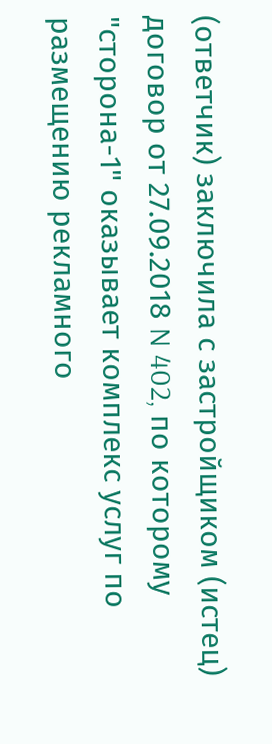(ответчик) заключила с застройщиком (истец) договор от 27.09.2018 N 402, по которому "сторона-1" оказывает комплекс услуг по размещению рекламного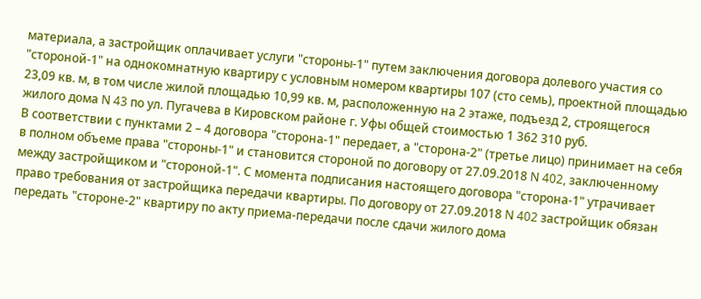материала, а застройщик оплачивает услуги "стороны-1" путем заключения договора долевого участия со "стороной-1" на однокомнатную квартиру с условным номером квартиры 107 (сто семь), проектной площадью 23,09 кв. м, в том числе жилой площадью 10,99 кв. м, расположенную на 2 этаже, подъезд 2, строящегося жилого дома N 43 по ул. Пугачева в Кировском районе г. Уфы общей стоимостью 1 362 310 руб.
В соответствии с пунктами 2 – 4 договора "сторона-1" передает, а "сторона-2" (третье лицо) принимает на себя в полном объеме права "стороны-1" и становится стороной по договору от 27.09.2018 N 402, заключенному между застройщиком и "стороной-1". С момента подписания настоящего договора "сторона-1" утрачивает право требования от застройщика передачи квартиры. По договору от 27.09.2018 N 402 застройщик обязан передать "стороне-2" квартиру по акту приема-передачи после сдачи жилого дома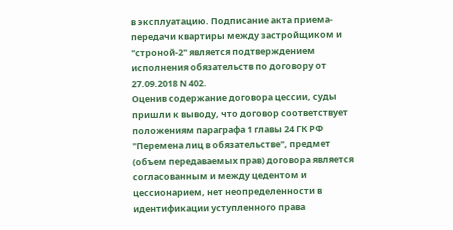в эксплуатацию. Подписание акта приема-передачи квартиры между застройщиком и "строной-2" является подтверждением исполнения обязательств по договору от 27.09.2018 N 402.
Оценив содержание договора цессии, суды пришли к выводу, что договор соответствует положениям параграфа 1 главы 24 ГК РФ "Перемена лиц в обязательстве", предмет (объем передаваемых прав) договора является согласованным и между цедентом и цессионарием, нет неопределенности в идентификации уступленного права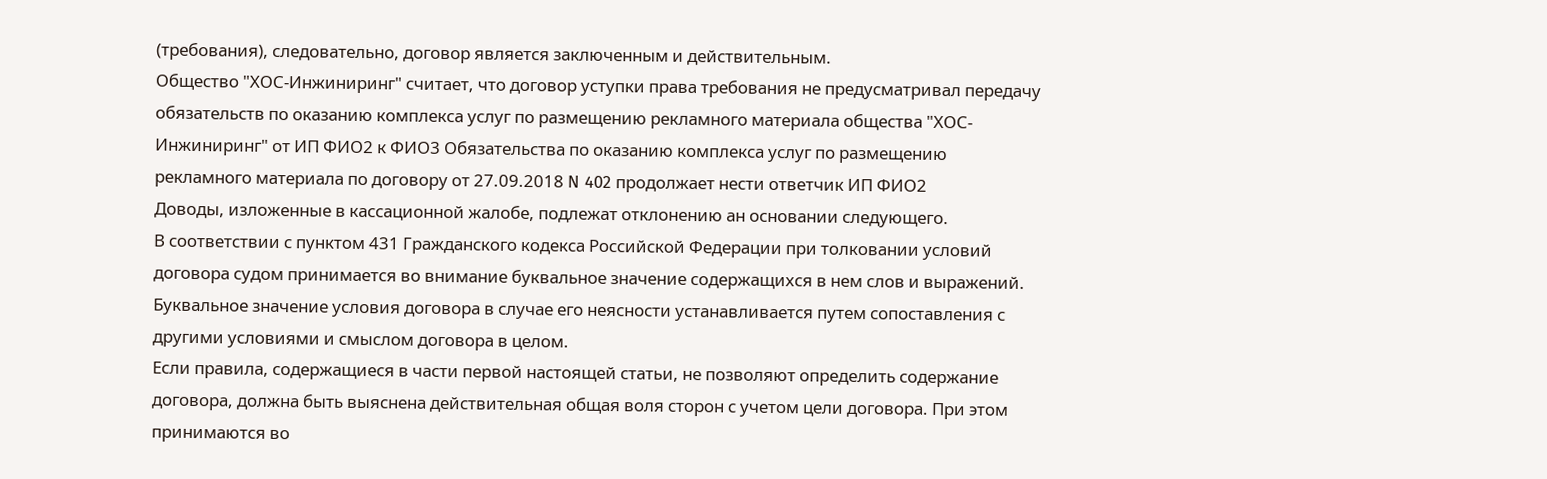(требования), следовательно, договор является заключенным и действительным.
Общество "ХОС-Инжиниринг" считает, что договор уступки права требования не предусматривал передачу обязательств по оказанию комплекса услуг по размещению рекламного материала общества "ХОС-Инжиниринг" от ИП ФИО2 к ФИО3 Обязательства по оказанию комплекса услуг по размещению рекламного материала по договору от 27.09.2018 N 402 продолжает нести ответчик ИП ФИО2
Доводы, изложенные в кассационной жалобе, подлежат отклонению ан основании следующего.
В соответствии с пунктом 431 Гражданского кодекса Российской Федерации при толковании условий договора судом принимается во внимание буквальное значение содержащихся в нем слов и выражений. Буквальное значение условия договора в случае его неясности устанавливается путем сопоставления с другими условиями и смыслом договора в целом.
Если правила, содержащиеся в части первой настоящей статьи, не позволяют определить содержание договора, должна быть выяснена действительная общая воля сторон с учетом цели договора. При этом принимаются во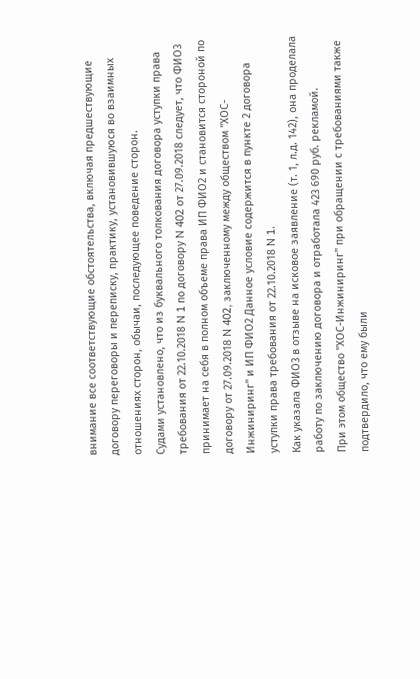внимание все соответствующие обстоятельства, включая предшествующие договору переговоры и переписку, практику, установившуюся во взаимных отношениях сторон, обычаи, последующее поведение сторон.
Судами установлено, что из буквального толкования договора уступки права требования от 22.10.2018 N 1 по договору N 402 от 27.09.2018 следует, что ФИО3 принимает на себя в полном объеме права ИП ФИО2 и становится стороной по договору от 27.09.2018 N 402, заключенному между обществом "ХОС-Инжиниринг" и ИП ФИО2 Данное условие содержится в пункте 2 договора уступки права требования от 22.10.2018 N 1.
Как указала ФИО3 в отзыве на исковое заявление (т. 1, л.д. 142), она проделала работу по заключению договора и отработала 423 690 руб. рекламой.
При этом общество "ХОС-Инжиниринг" при обращении с требованиями также подтвердило, что ему были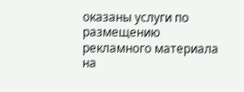оказаны услуги по размещению рекламного материала на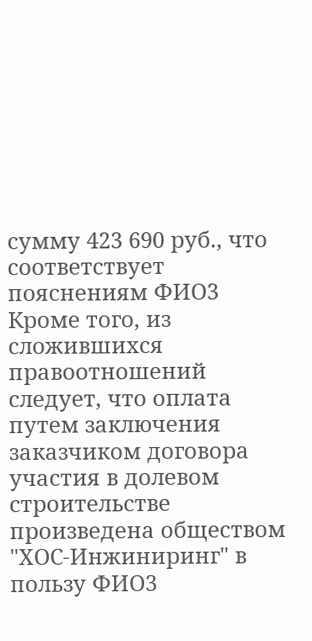сумму 423 690 руб., что соответствует пояснениям ФИО3
Кроме того, из сложившихся правоотношений следует, что оплата путем заключения заказчиком договора участия в долевом строительстве произведена обществом "ХОС-Инжиниринг" в пользу ФИО3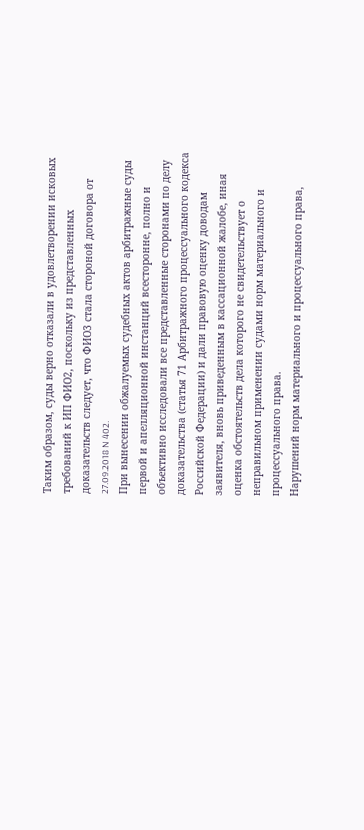Таким образом, суды верно отказали в удовлетворении исковых требований к ИП ФИО2, поскольку из представленных доказательств следует, что ФИО3 стала стороной договора от 27.09.2018 N 402.
При вынесении обжалуемых судебных актов арбитражные суды первой и апелляционной инстанций всесторонне, полно и объективно исследовали все представленные сторонами по делу доказательства (статья 71 Арбитражного процессуального кодекса Российской Федерации) и дали правовую оценку доводам заявителя, вновь приведенным в кассационной жалобе, иная оценка обстоятельств дела которого не свидетельствует о неправильном применении судами норм материального и процессуального права.
Нарушений норм материального и процессуального права,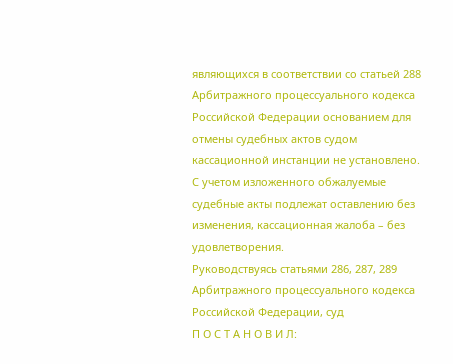являющихся в соответствии со статьей 288 Арбитражного процессуального кодекса Российской Федерации основанием для отмены судебных актов судом кассационной инстанции не установлено.
С учетом изложенного обжалуемые судебные акты подлежат оставлению без изменения, кассационная жалоба – без удовлетворения.
Руководствуясь статьями 286, 287, 289 Арбитражного процессуального кодекса Российской Федерации, суд
П О С Т А Н О В И Л: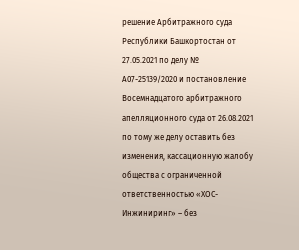решение Арбитражного суда Республики Башкортостан от 27.05.2021 по делу № А07-25139/2020 и постановление Восемнадцатого арбитражного апелляционного суда от 26.08.2021 по тому же делу оставить без изменения, кассационную жалобу общества с ограниченной ответственностью «ХОС-Инжиниринг» – без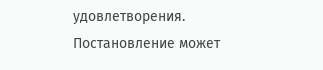удовлетворения.
Постановление может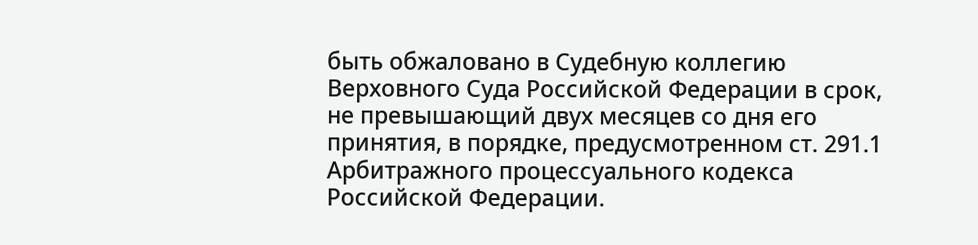быть обжаловано в Судебную коллегию Верховного Суда Российской Федерации в срок, не превышающий двух месяцев со дня его принятия, в порядке, предусмотренном ст. 291.1 Арбитражного процессуального кодекса Российской Федерации.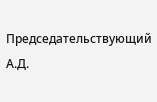Председательствующий А.Д.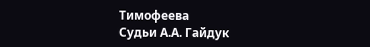Тимофеева
Судьи А.А. Гайдук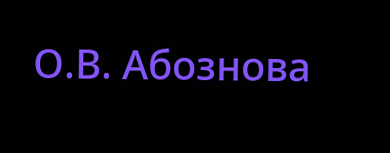О.В. Абознова